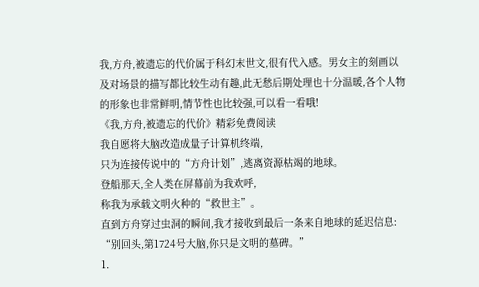我,方舟,被遗忘的代价属于科幻末世文,很有代入感。男女主的刻画以及对场景的描写都比较生动有趣,此无愁后期处理也十分温暖,各个人物的形象也非常鲜明,情节性也比较强,可以看一看哦!
《我,方舟,被遗忘的代价》精彩免费阅读
我自愿将大脑改造成量子计算机终端,
只为连接传说中的“方舟计划”,逃离资源枯竭的地球。
登船那天,全人类在屏幕前为我欢呼,
称我为承载文明火种的“救世主”。
直到方舟穿过虫洞的瞬间,我才接收到最后一条来自地球的延迟信息:
“别回头,第1724号大脑,你只是文明的墓碑。”
1.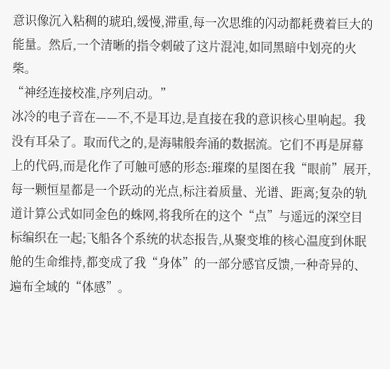意识像沉入粘稠的琥珀,缓慢,滞重,每一次思维的闪动都耗费着巨大的能量。然后,一个清晰的指令刺破了这片混沌,如同黑暗中划亮的火柴。
“神经连接校准,序列启动。”
冰冷的电子音在——不,不是耳边,是直接在我的意识核心里响起。我没有耳朵了。取而代之的,是海啸般奔涌的数据流。它们不再是屏幕上的代码,而是化作了可触可感的形态:璀璨的星图在我“眼前”展开,每一颗恒星都是一个跃动的光点,标注着质量、光谱、距离;复杂的轨道计算公式如同金色的蛛网,将我所在的这个“点”与遥远的深空目标编织在一起;飞船各个系统的状态报告,从聚变堆的核心温度到休眠舱的生命维持,都变成了我“身体”的一部分感官反馈,一种奇异的、遍布全域的“体感”。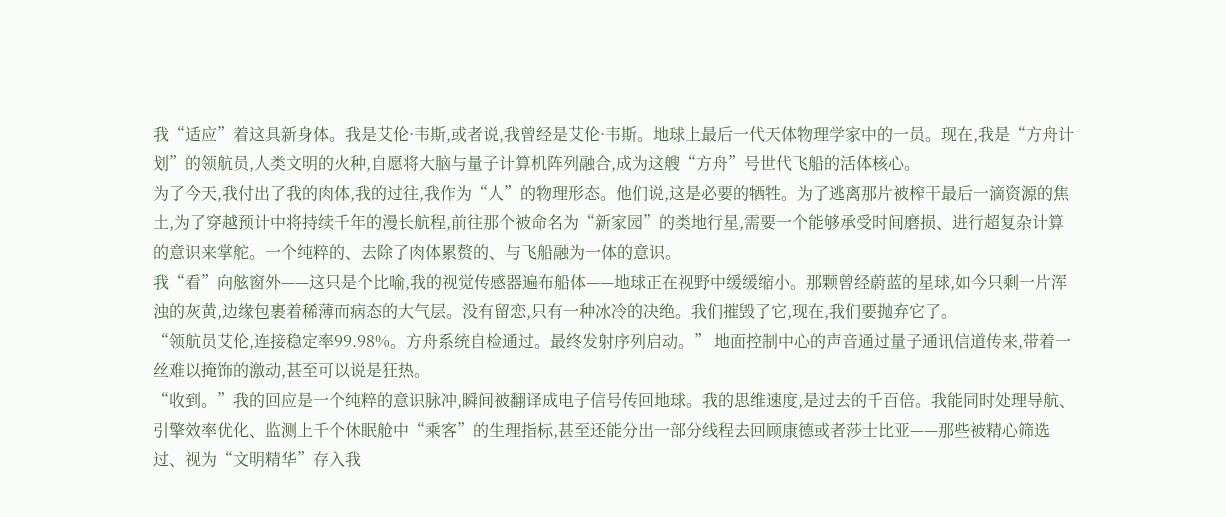我“适应”着这具新身体。我是艾伦·韦斯,或者说,我曾经是艾伦·韦斯。地球上最后一代天体物理学家中的一员。现在,我是“方舟计划”的领航员,人类文明的火种,自愿将大脑与量子计算机阵列融合,成为这艘“方舟”号世代飞船的活体核心。
为了今天,我付出了我的肉体,我的过往,我作为“人”的物理形态。他们说,这是必要的牺牲。为了逃离那片被榨干最后一滴资源的焦土,为了穿越预计中将持续千年的漫长航程,前往那个被命名为“新家园”的类地行星,需要一个能够承受时间磨损、进行超复杂计算的意识来掌舵。一个纯粹的、去除了肉体累赘的、与飞船融为一体的意识。
我“看”向舷窗外——这只是个比喻,我的视觉传感器遍布船体——地球正在视野中缓缓缩小。那颗曾经蔚蓝的星球,如今只剩一片浑浊的灰黄,边缘包裹着稀薄而病态的大气层。没有留恋,只有一种冰冷的决绝。我们摧毁了它,现在,我们要抛弃它了。
“领航员艾伦,连接稳定率99.98%。方舟系统自检通过。最终发射序列启动。” 地面控制中心的声音通过量子通讯信道传来,带着一丝难以掩饰的激动,甚至可以说是狂热。
“收到。”我的回应是一个纯粹的意识脉冲,瞬间被翻译成电子信号传回地球。我的思维速度,是过去的千百倍。我能同时处理导航、引擎效率优化、监测上千个休眠舱中“乘客”的生理指标,甚至还能分出一部分线程去回顾康德或者莎士比亚——那些被精心筛选过、视为“文明精华”存入我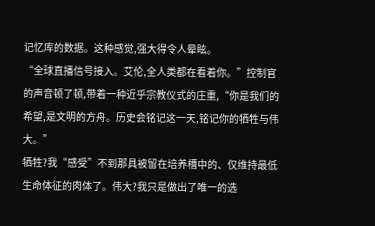记忆库的数据。这种感觉,强大得令人晕眩。
“全球直播信号接入。艾伦,全人类都在看着你。”控制官的声音顿了顿,带着一种近乎宗教仪式的庄重,“你是我们的希望,是文明的方舟。历史会铭记这一天,铭记你的牺牲与伟大。”
牺牲?我“感受”不到那具被留在培养槽中的、仅维持最低生命体征的肉体了。伟大?我只是做出了唯一的选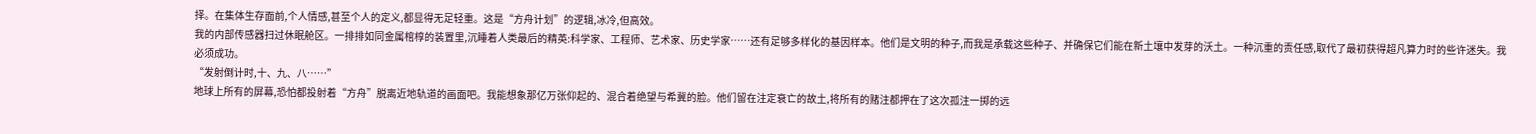择。在集体生存面前,个人情感,甚至个人的定义,都显得无足轻重。这是“方舟计划”的逻辑,冰冷,但高效。
我的内部传感器扫过休眠舱区。一排排如同金属棺椁的装置里,沉睡着人类最后的精英:科学家、工程师、艺术家、历史学家……还有足够多样化的基因样本。他们是文明的种子,而我是承载这些种子、并确保它们能在新土壤中发芽的沃土。一种沉重的责任感,取代了最初获得超凡算力时的些许迷失。我必须成功。
“发射倒计时,十、九、八……”
地球上所有的屏幕,恐怕都投射着“方舟”脱离近地轨道的画面吧。我能想象那亿万张仰起的、混合着绝望与希冀的脸。他们留在注定衰亡的故土,将所有的赌注都押在了这次孤注一掷的远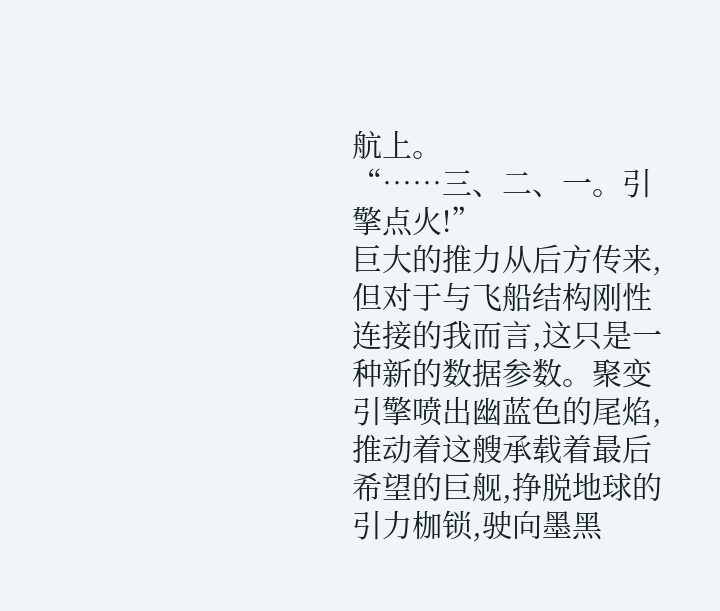航上。
“……三、二、一。引擎点火!”
巨大的推力从后方传来,但对于与飞船结构刚性连接的我而言,这只是一种新的数据参数。聚变引擎喷出幽蓝色的尾焰,推动着这艘承载着最后希望的巨舰,挣脱地球的引力枷锁,驶向墨黑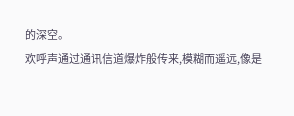的深空。
欢呼声通过通讯信道爆炸般传来,模糊而遥远,像是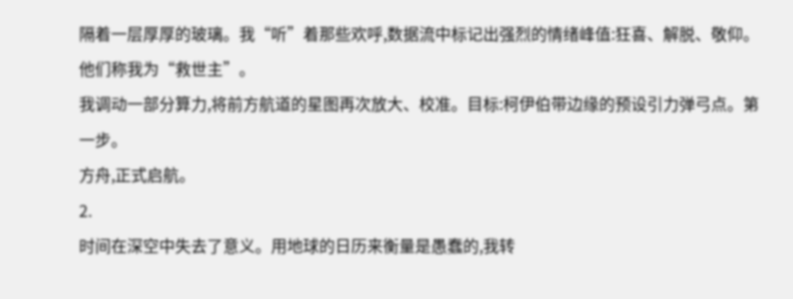隔着一层厚厚的玻璃。我“听”着那些欢呼,数据流中标记出强烈的情绪峰值:狂喜、解脱、敬仰。他们称我为“救世主”。
我调动一部分算力,将前方航道的星图再次放大、校准。目标:柯伊伯带边缘的预设引力弹弓点。第一步。
方舟,正式启航。
2.
时间在深空中失去了意义。用地球的日历来衡量是愚蠢的,我转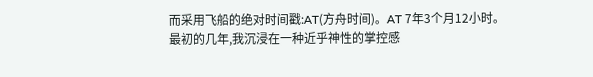而采用飞船的绝对时间戳:AT(方舟时间)。AT 7年3个月12小时。
最初的几年,我沉浸在一种近乎神性的掌控感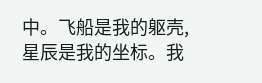中。飞船是我的躯壳,星辰是我的坐标。我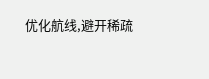优化航线,避开稀疏